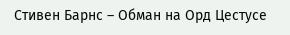Стивен Барнс – Обман на Орд Цестусе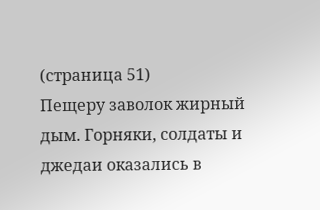(страница 51)
Пещеру заволок жирный дым. Горняки, солдаты и джедаи оказались в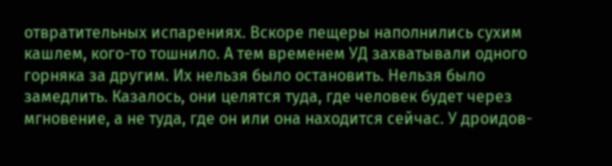отвратительных испарениях. Вскоре пещеры наполнились сухим кашлем, кого-то тошнило. А тем временем УД захватывали одного горняка за другим. Их нельзя было остановить. Нельзя было замедлить. Казалось, они целятся туда, где человек будет через мгновение, а не туда, где он или она находится сейчас. У дроидов-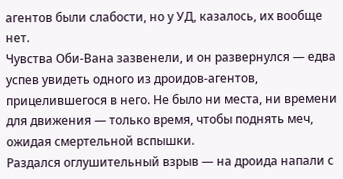агентов были слабости, но у УД, казалось, их вообще нет.
Чувства Оби-Вана зазвенели, и он развернулся — едва успев увидеть одного из дроидов-агентов, прицелившегося в него. Не было ни места, ни времени для движения — только время, чтобы поднять меч, ожидая смертельной вспышки.
Раздался оглушительный взрыв — на дроида напали с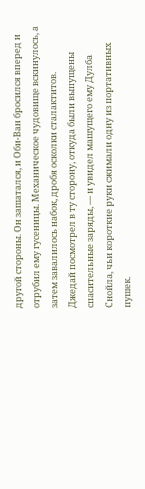другой стороны. Он зашатался, и Оби-Ван бросился вперед и отрубил ему гусеницы. Механическое чудовище вскинулось, а затем завалилось набок, дробя осколки сталактитов.
Джедай посмотрел в ту сторону, откуда были выпущены спасительные заряды, — и увидел машущего ему Дулба Снойла, чьи короткие руки сжимали одну из портативных пушек.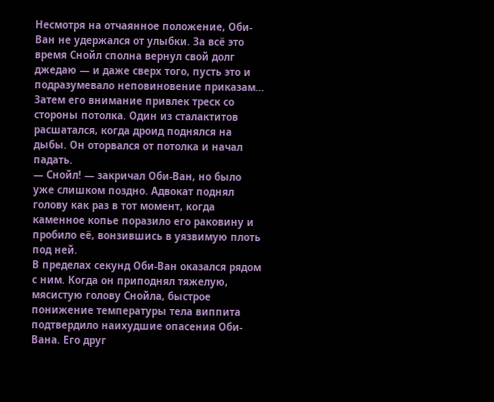Несмотря на отчаянное положение, Оби-Ван не удержался от улыбки. За всё это время Снойл сполна вернул свой долг джедаю — и даже сверх того, пусть это и подразумевало неповиновение приказам… Затем его внимание привлек треск со стороны потолка. Один из сталактитов расшатался, когда дроид поднялся на дыбы. Он оторвался от потолка и начал падать.
— Снойл! — закричал Оби-Ван, но было уже слишком поздно. Адвокат поднял голову как раз в тот момент, когда каменное копье поразило его раковину и пробило её, вонзившись в уязвимую плоть под ней.
В пределах секунд Оби-Ван оказался рядом с ним. Когда он приподнял тяжелую, мясистую голову Снойла, быстрое понижение температуры тела виппита подтвердило наихудшие опасения Оби-Вана. Его друг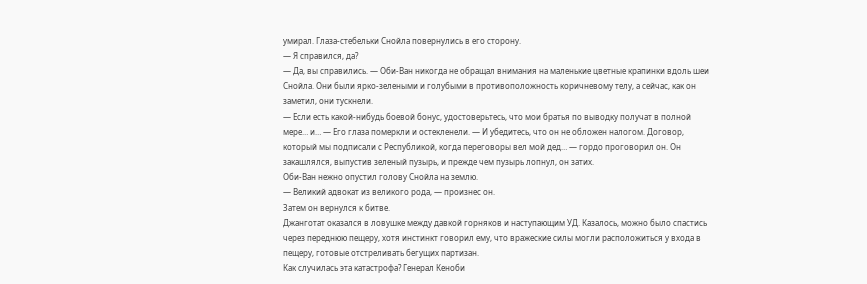умирал. Глаза-стебельки Снойла повернулись в его сторону.
— Я справился, да?
— Да, вы справились. — Оби-Ван никогда не обращал внимания на маленькие цветные крапинки вдоль шеи Снойла. Они были ярко-зелеными и голубыми в противоположность коричневому телу, а сейчас, как он заметил, они тускнели.
— Если есть какой-нибудь боевой бонус, удостоверьтесь, что мои братья по выводку получат в полной мере… и… — Его глаза померкли и остекленели. — И убедитесь, что он не обложен налогом. Договор, который мы подписали с Республикой, когда переговоры вел мой дед… — гордо проговорил он. Он закашлялся, выпустив зеленый пузырь, и прежде чем пузырь лопнул, он затих.
Оби-Ван нежно опустил голову Снойла на землю.
— Великий адвокат из великого рода, — произнес он.
Затем он вернулся к битве.
Джанготат оказался в ловушке между давкой горняков и наступающим УД. Казалось, можно было спастись через переднюю пещеру, хотя инстинкт говорил ему, что вражеские силы могли расположиться у входа в пещеру, готовые отстреливать бегущих партизан.
Как случилась эта катастрофа? Генерал Кеноби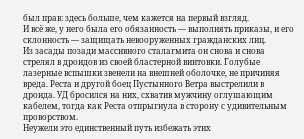был прав: здесь больше, чем кажется на первый взгляд.
И всё же, у него была его обязанность — выполнять приказы, и его склонность — защищать невооруженных гражданских лиц.
Из засады позади массивного сталагмита он снова и снова стрелял в дроидов из своей бластерной винтовки. Голубые лазерные вспышки звенели на внешней оболочке, не причиняя вреда. Реста и другой боец Пустынного Ветра выстрелили в дроида. УД бросился на них, схватив мужчину оглушающим кабелем, тогда как Реста отпрыгнула в сторону с удивительным проворством.
Неужели это единственный путь избежать этих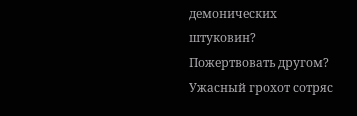демонических штуковин? Пожертвовать другом?
Ужасный грохот сотряс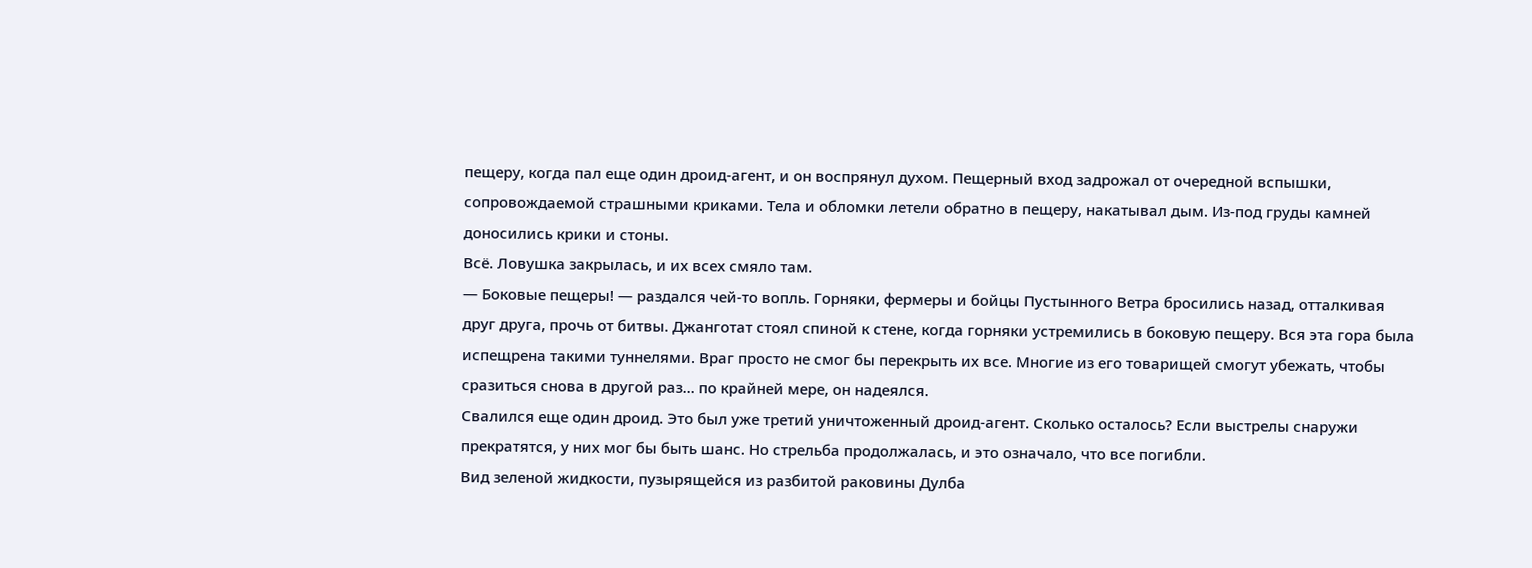пещеру, когда пал еще один дроид-агент, и он воспрянул духом. Пещерный вход задрожал от очередной вспышки, сопровождаемой страшными криками. Тела и обломки летели обратно в пещеру, накатывал дым. Из-под груды камней доносились крики и стоны.
Всё. Ловушка закрылась, и их всех смяло там.
— Боковые пещеры! — раздался чей-то вопль. Горняки, фермеры и бойцы Пустынного Ветра бросились назад, отталкивая друг друга, прочь от битвы. Джанготат стоял спиной к стене, когда горняки устремились в боковую пещеру. Вся эта гора была испещрена такими туннелями. Враг просто не смог бы перекрыть их все. Многие из его товарищей смогут убежать, чтобы сразиться снова в другой раз… по крайней мере, он надеялся.
Свалился еще один дроид. Это был уже третий уничтоженный дроид-агент. Сколько осталось? Если выстрелы снаружи прекратятся, у них мог бы быть шанс. Но стрельба продолжалась, и это означало, что все погибли.
Вид зеленой жидкости, пузырящейся из разбитой раковины Дулба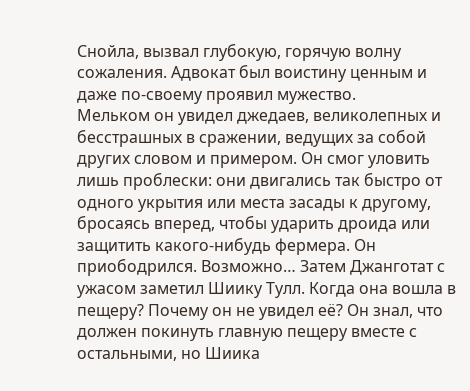Снойла, вызвал глубокую, горячую волну сожаления. Адвокат был воистину ценным и даже по-своему проявил мужество.
Мельком он увидел джедаев, великолепных и бесстрашных в сражении, ведущих за собой других словом и примером. Он смог уловить лишь проблески: они двигались так быстро от одного укрытия или места засады к другому, бросаясь вперед, чтобы ударить дроида или защитить какого-нибудь фермера. Он приободрился. Возможно… Затем Джанготат с ужасом заметил Шиику Тулл. Когда она вошла в пещеру? Почему он не увидел её? Он знал, что должен покинуть главную пещеру вместе с остальными, но Шиика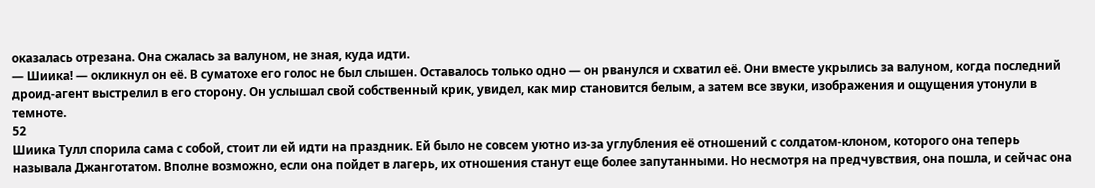оказалась отрезана. Она сжалась за валуном, не зная, куда идти.
— Шиика! — окликнул он её. В суматохе его голос не был слышен. Оставалось только одно — он рванулся и схватил её. Они вместе укрылись за валуном, когда последний дроид-агент выстрелил в его сторону. Он услышал свой собственный крик, увидел, как мир становится белым, а затем все звуки, изображения и ощущения утонули в темноте.
52
Шиика Тулл спорила сама с собой, стоит ли ей идти на праздник. Ей было не совсем уютно из-за углубления её отношений с солдатом-клоном, которого она теперь называла Джанготатом. Вполне возможно, если она пойдет в лагерь, их отношения станут еще более запутанными. Но несмотря на предчувствия, она пошла, и сейчас она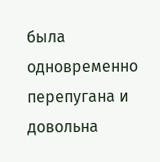была одновременно перепугана и довольна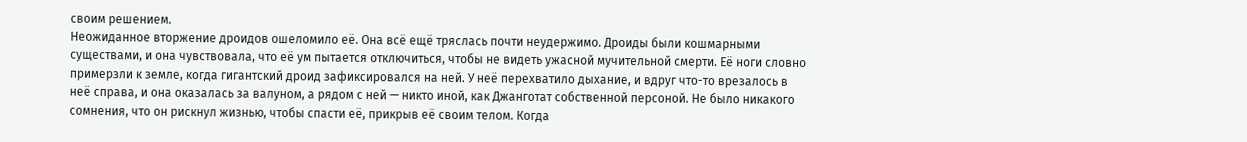своим решением.
Неожиданное вторжение дроидов ошеломило её. Она всё ещё тряслась почти неудержимо. Дроиды были кошмарными существами, и она чувствовала, что её ум пытается отключиться, чтобы не видеть ужасной мучительной смерти. Её ноги словно примерзли к земле, когда гигантский дроид зафиксировался на ней. У неё перехватило дыхание, и вдруг что-то врезалось в неё справа, и она оказалась за валуном, а рядом с ней — никто иной, как Джанготат собственной персоной. Не было никакого сомнения, что он рискнул жизнью, чтобы спасти её, прикрыв её своим телом. Когда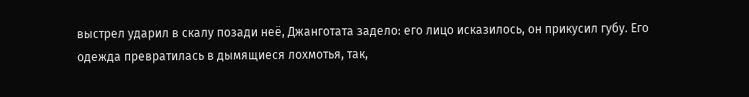выстрел ударил в скалу позади неё, Джанготата задело: его лицо исказилось, он прикусил губу. Его одежда превратилась в дымящиеся лохмотья, так,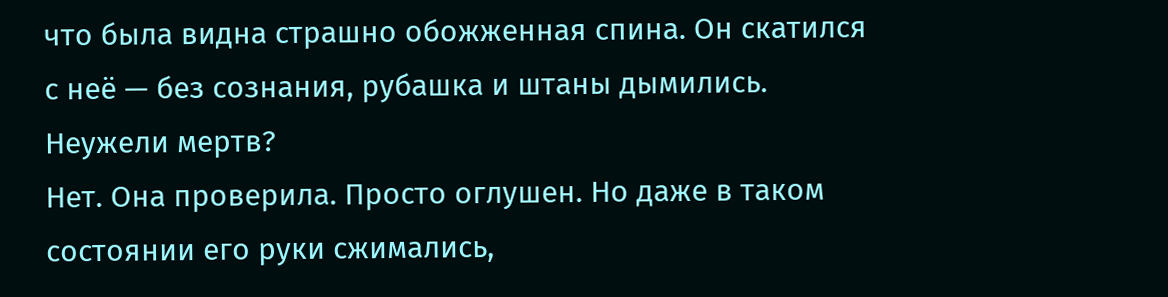что была видна страшно обожженная спина. Он скатился с неё — без сознания, рубашка и штаны дымились. Неужели мертв?
Нет. Она проверила. Просто оглушен. Но даже в таком состоянии его руки сжимались,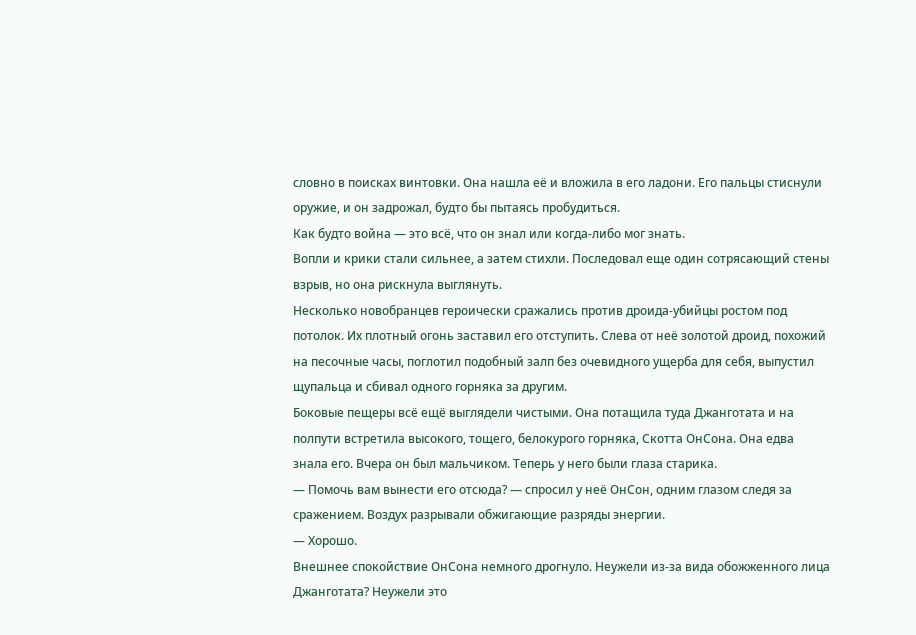словно в поисках винтовки. Она нашла её и вложила в его ладони. Его пальцы стиснули оружие, и он задрожал, будто бы пытаясь пробудиться.
Как будто война — это всё, что он знал или когда-либо мог знать.
Вопли и крики стали сильнее, а затем стихли. Последовал еще один сотрясающий стены взрыв, но она рискнула выглянуть.
Несколько новобранцев героически сражались против дроида-убийцы ростом под потолок. Их плотный огонь заставил его отступить. Слева от неё золотой дроид, похожий на песочные часы, поглотил подобный залп без очевидного ущерба для себя, выпустил щупальца и сбивал одного горняка за другим.
Боковые пещеры всё ещё выглядели чистыми. Она потащила туда Джанготата и на полпути встретила высокого, тощего, белокурого горняка, Скотта ОнСона. Она едва знала его. Вчера он был мальчиком. Теперь у него были глаза старика.
— Помочь вам вынести его отсюда? — спросил у неё ОнСон, одним глазом следя за сражением. Воздух разрывали обжигающие разряды энергии.
— Хорошо.
Внешнее спокойствие ОнСона немного дрогнуло. Неужели из-за вида обожженного лица Джанготата? Неужели это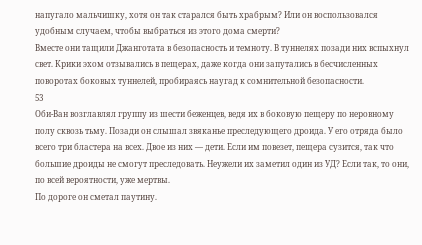напугало мальчишку, хотя он так старался быть храбрым? Или он воспользовался удобным случаем, чтобы выбраться из этого дома смерти?
Вместе они тащили Джанготата в безопасность и темноту. В туннелях позади них вспыхнул свет. Крики эхом отзывались в пещерах, даже когда они запутались в бесчисленных поворотах боковых туннелей, пробираясь наугад к сомнительной безопасности.
53
Оби-Ван возглавлял группу из шести беженцев, ведя их в боковую пещеру по неровному полу сквозь тьму. Позади он слышал звяканье преследующего дроида. У его отряда было всего три бластера на всех. Двое из них — дети. Если им повезет, пещера сузится, так что большие дроиды не смогут преследовать. Неужели их заметил один из УД? Если так, то они, по всей вероятности, уже мертвы.
По дороге он сметал паутину.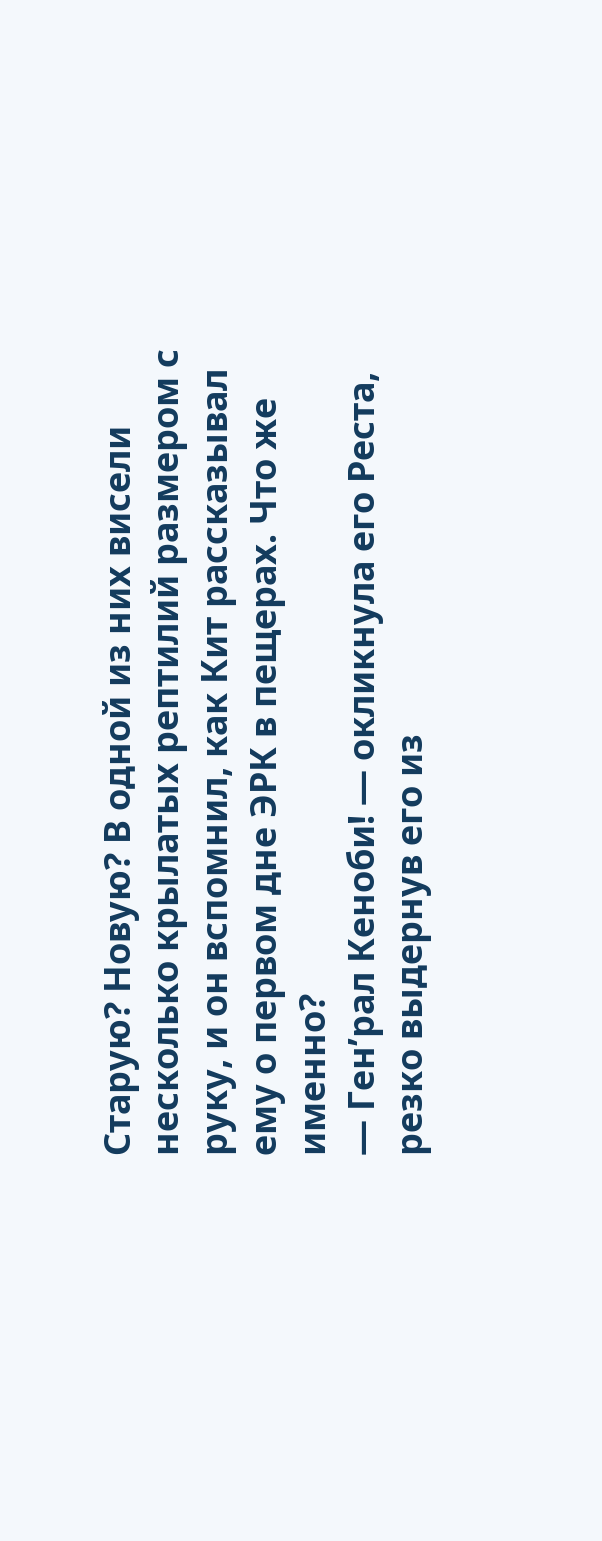Старую? Новую? В одной из них висели несколько крылатых рептилий размером с руку, и он вспомнил, как Кит рассказывал ему о первом дне ЭРК в пещерах. Что же именно?
— Ген’рал Кеноби! — окликнула его Реста, резко выдернув его из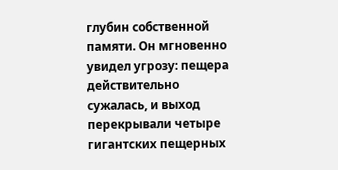глубин собственной памяти. Он мгновенно увидел угрозу: пещера действительно сужалась, и выход перекрывали четыре гигантских пещерных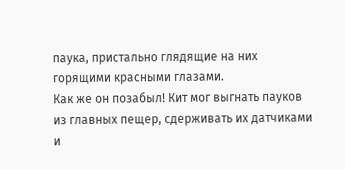паука, пристально глядящие на них горящими красными глазами.
Как же он позабыл! Кит мог выгнать пауков из главных пещер, сдерживать их датчиками и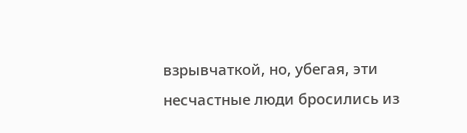взрывчаткой, но, убегая, эти несчастные люди бросились из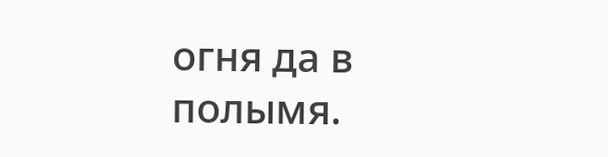огня да в полымя.